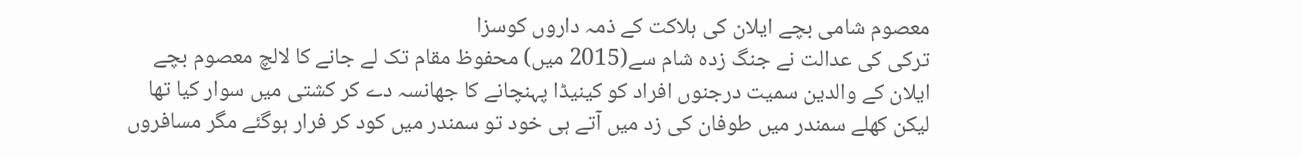معصوم شامی بچے ایلان کی ہلاکت کے ذمہ داروں کوسزا
ترکی کی عدالت نے جنگ زدہ شام سے(2015 میں) محفوظ مقام تک لے جانے کا لالچ معصوم بچے ایلان کے والدین سمیت درجنوں افراد کو کینیڈا پہنچانے کا جھانسہ دے کر کشتی میں سوار کیا تھا لیکن کھلے سمندر میں طوفان کی زد میں آتے ہی خود تو سمندر میں کود کر فرار ہوگئے مگر مسافروں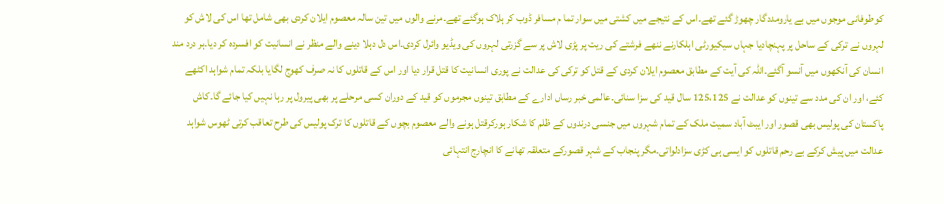کوطوفانی موجوں میں بے یارومددگار چھوڑ گئے تھے۔اس کے نتیجے میں کشتی میں سوار تما م مسافر ڈوب کر ہلاک ہوگئے تھے۔مرنے والوں میں تین سالہ معصوم ایلان کردی بھی شامل تھا اس کی لاش کو لہروں نے ترکی کے ساحل پر پہنچادیا جہاں سیکیورٹی اہلکارنے ننھے فرشتے کی ریت پر پڑی لاش پر سے گزرتی لہروں کی ویڈیو وائرل کردی۔اس دل دہلا دینے والے منظر نے انسانیت کو افسردہ کر دیا۔ہر درد مند انسان کی آنکھوں میں آنسو آگئے۔اللہ کی آیت کے مطابق معصوم ایلان کردی کے قتل کو ترکی کی عدالت نے پوری انسانیت کا قتل قرار دیا اور اس کے قاتلوں کا نہ صرف کھوج لگایا بلکہ تمام شواہد اکٹھے کئے، اور ان کی مدد سے تینوں کو عدالت نے 125،125 سال قید کی سزا سنائی۔عالمی خبر رساں ادارے کے مطابق تینوں مجرموں کو قید کے دوران کسی مرحلے پر بھی پیرول پر رہا نہیں کیا جائے گا۔کاش پاکستان کی پولیس بھی قصور اور ایبٹ آباد سمیت ملک کے تمام شہروں میں جنسی درندوں کے ظلم کا شکار ہورکرقتل ہونے والے معصوم بچوں کے قاتلوں کا ترک پولیس کی طرح تعاقب کرتی ٹھوس شواہد عدالت میں پیش کرکے بے رحم قاتلوں کو ایسی ہی کڑی سزادلواتی۔مگر پنجاب کے شہر قصورکے متعلقہ تھانے کا انچارج انتہائی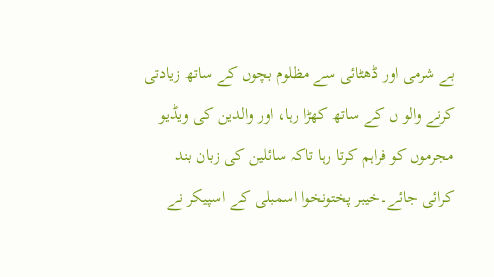بے شرمی اور ڈھٹائی سے مظلوم بچوں کے ساتھ زیادتی کرنے والو ں کے ساتھ کھڑا رہا، اور والدین کی ویڈیو مجرموں کو فراہم کرتا رہا تاکہ سائلین کی زبان بند کرائی جائے۔خیبر پختونخوا اسمبلی کے اسپیکر نے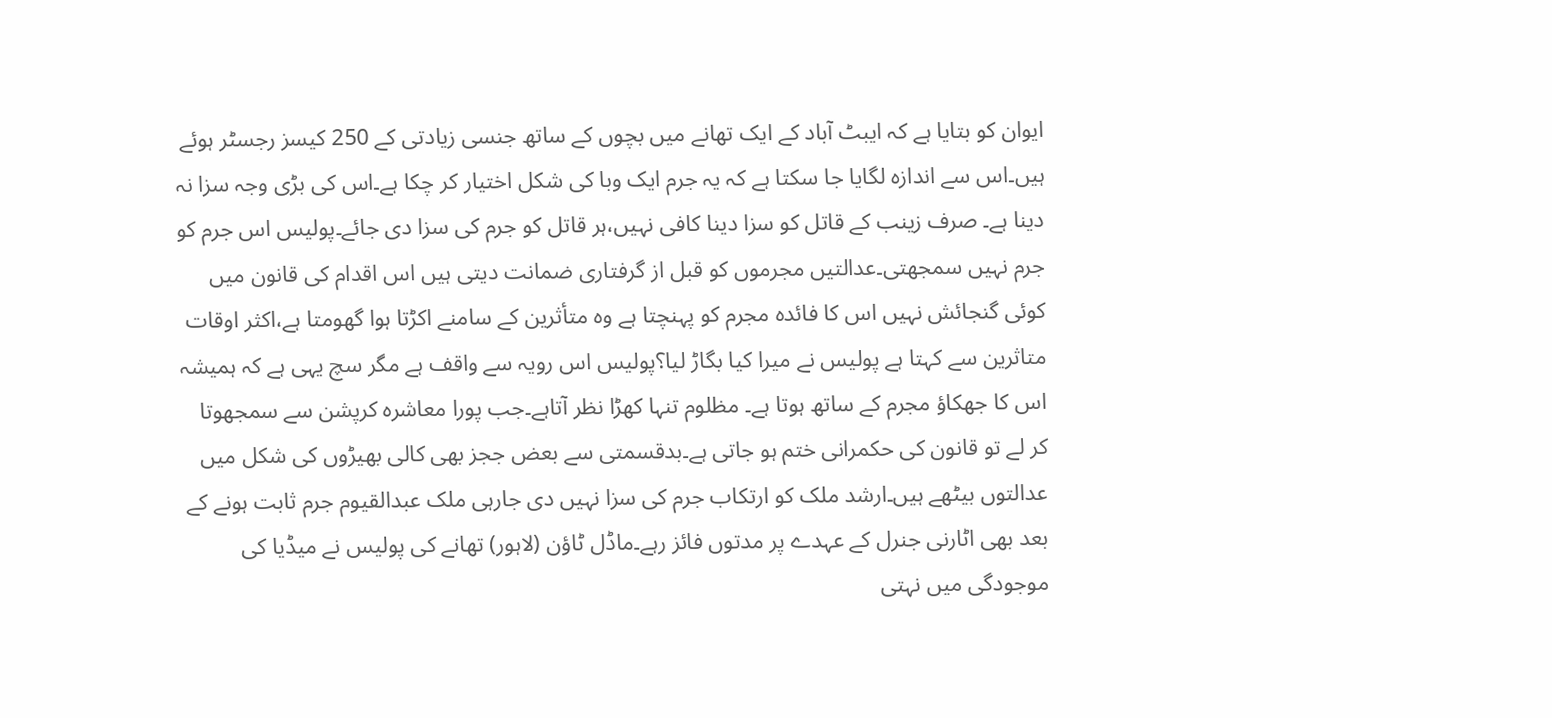ایوان کو بتایا ہے کہ ایبٹ آباد کے ایک تھانے میں بچوں کے ساتھ جنسی زیادتی کے 250 کیسز رجسٹر ہوئے ہیں۔اس سے اندازہ لگایا جا سکتا ہے کہ یہ جرم ایک وبا کی شکل اختیار کر چکا ہے۔اس کی بڑی وجہ سزا نہ دینا ہے۔ صرف زینب کے قاتل کو سزا دینا کافی نہیں،ہر قاتل کو جرم کی سزا دی جائے۔پولیس اس جرم کو جرم نہیں سمجھتی۔عدالتیں مجرموں کو قبل از گرفتاری ضمانت دیتی ہیں اس اقدام کی قانون میں کوئی گنجائش نہیں اس کا فائدہ مجرم کو پہنچتا ہے وہ متأثرین کے سامنے اکڑتا ہوا گھومتا ہے،اکثر اوقات متاثرین سے کہتا ہے پولیس نے میرا کیا بگاڑ لیا؟پولیس اس رویہ سے واقف ہے مگر سچ یہی ہے کہ ہمیشہ اس کا جھکاؤ مجرم کے ساتھ ہوتا ہے۔ مظلوم تنہا کھڑا نظر آتاہے۔جب پورا معاشرہ کرپشن سے سمجھوتا کر لے تو قانون کی حکمرانی ختم ہو جاتی ہے۔بدقسمتی سے بعض ججز بھی کالی بھیڑوں کی شکل میں عدالتوں بیٹھے ہیں۔ارشد ملک کو ارتکاب جرم کی سزا نہیں دی جارہی ملک عبدالقیوم جرم ثابت ہونے کے بعد بھی اٹارنی جنرل کے عہدے پر مدتوں فائز رہے۔ماڈل ٹاؤن (لاہور) تھانے کی پولیس نے میڈیا کی موجودگی میں نہتی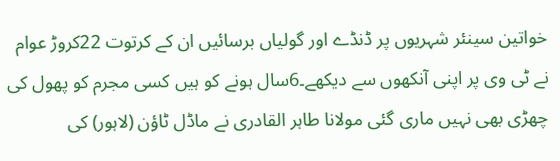خواتین سینئر شہریوں پر ڈنڈے اور گولیاں برسائیں ان کے کرتوت 22کروڑ عوام نے ٹی وی پر اپنی آنکھوں سے دیکھے۔6سال ہونے کو ہیں کسی مجرم کو پھول کی چھڑی بھی نہیں ماری گئی مولانا طاہر القادری نے ماڈل ٹاؤن (لاہور) کی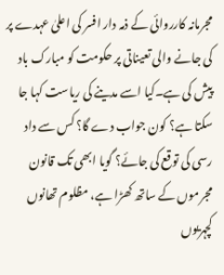مجرمانہ کارروائی کے ذمہ دار افسر کی اعلیٰ عہدے پر کی جانے والی تعیناتی پر حکومت کو مبارک باد پیش کی ہے۔کیا اسے مدینے کی ریاست کہا جا سکتا ہے؟ کون جواب دے گا؟ کس سے داد رسی کی توقع کی جائے؟ گویا ابھی تک قانون مجرموں کے ساتھ کھڑا ہے، مظلوم تھانوں کچہریوں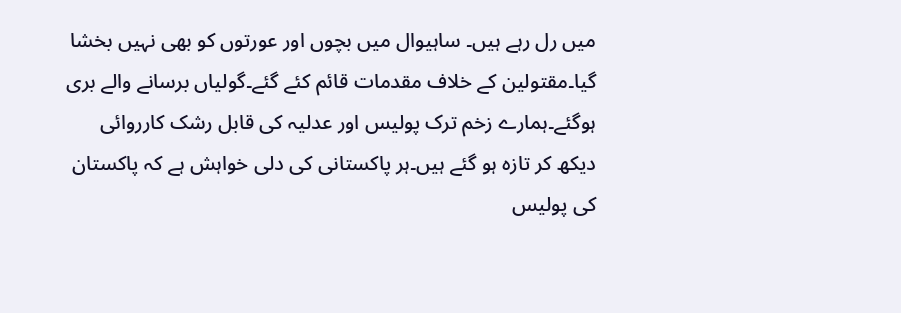میں رل رہے ہیں۔ ساہیوال میں بچوں اور عورتوں کو بھی نہیں بخشا گیا۔مقتولین کے خلاف مقدمات قائم کئے گئے۔گولیاں برسانے والے بری ہوگئے۔ہمارے زخم ترک پولیس اور عدلیہ کی قابل رشک کارروائی دیکھ کر تازہ ہو گئے ہیں۔ہر پاکستانی کی دلی خواہش ہے کہ پاکستان کی پولیس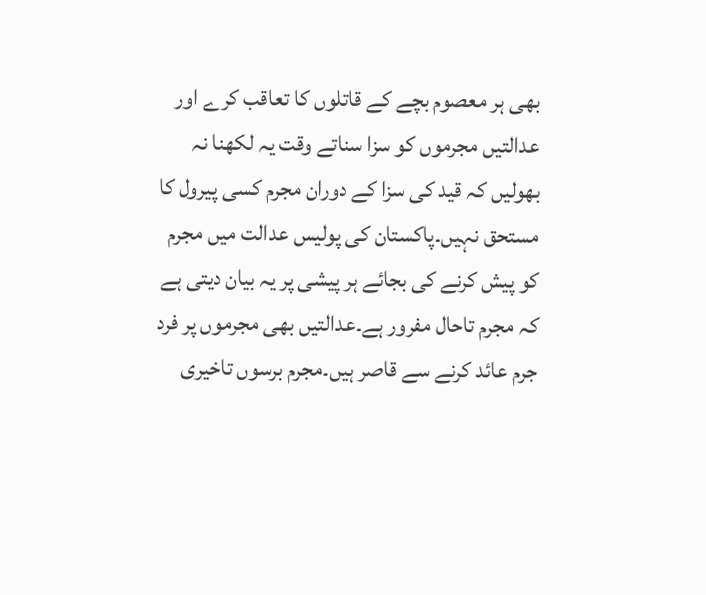بھی ہر معصوم بچے کے قاتلوں کا تعاقب کرے اور عدالتیں مجرموں کو سزا سناتے وقت یہ لکھنا نہ بھولیں کہ قید کی سزا کے دوران مجرم کسی پیرول کا مستحق نہیں۔پاکستان کی پولیس عدالت میں مجرم کو پیش کرنے کی بجائے ہر پیشی پر یہ بیان دیتی ہے کہ مجرم تاحال مفرور ہے۔عدالتیں بھی مجرموں پر فرد جرم عائد کرنے سے قاصر ہیں۔مجرم برسوں تاخیری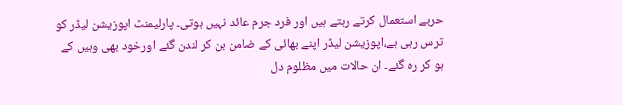حربے استعمال کرتے رہتے ہیں اور فرد جرم عائد نہیں ہوتی۔ پارلیمنٹ اپوزیشن لیڈر کو ترس رہی ہے،اپوزیشن لیڈر اپنے بھائی کے ضامن بن کر لندن گئے اورخود بھی وہیں کے ہو کر رہ گئے۔ ان حالات میں مظلوم دل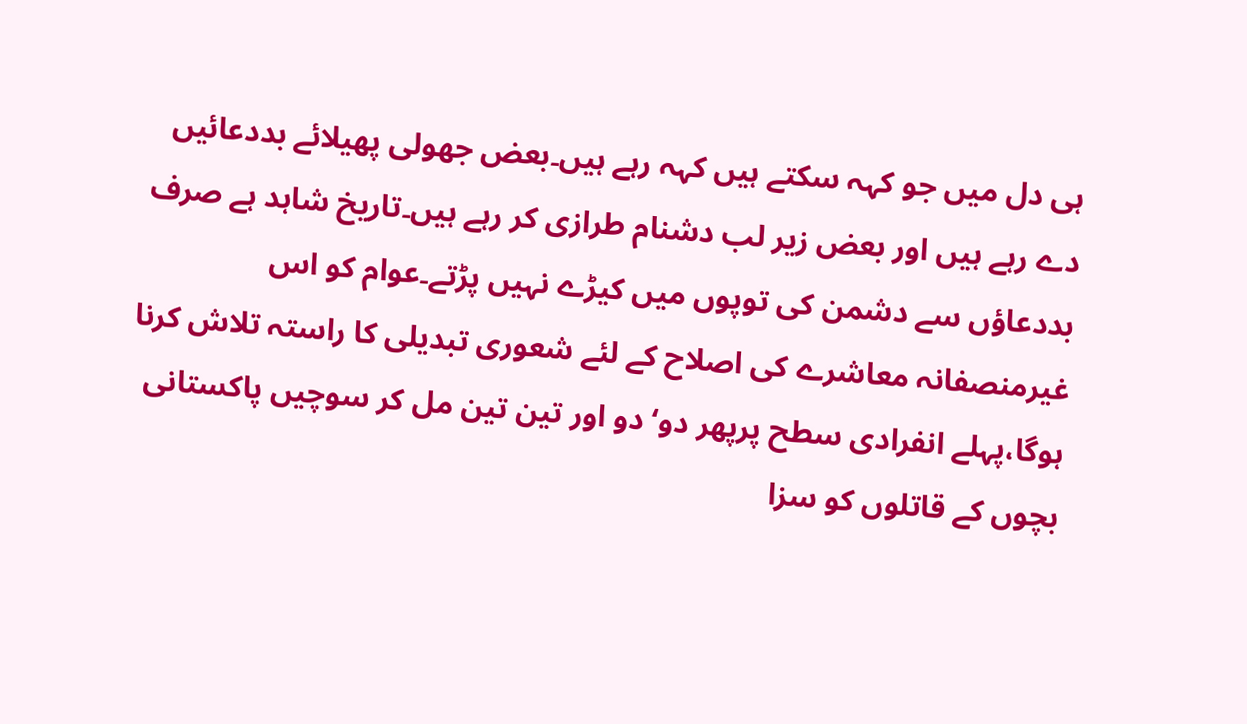ہی دل میں جو کہہ سکتے ہیں کہہ رہے ہیں۔بعض جھولی پھیلائے بددعائیں دے رہے ہیں اور بعض زیر لب دشنام طرازی کر رہے ہیں۔تاریخ شاہد ہے صرف بددعاؤں سے دشمن کی توپوں میں کیڑے نہیں پڑتے۔عوام کو اس غیرمنصفانہ معاشرے کی اصلاح کے لئے شعوری تبدیلی کا راستہ تلاش کرنا ہوگا،پہلے انفرادی سطح پرپھر دو‘ دو اور تین تین مل کر سوچیں پاکستانی بچوں کے قاتلوں کو سزا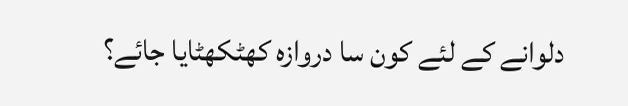دلوانے کے لئے کون سا دروازہ کھٹکھٹایا جائے؟